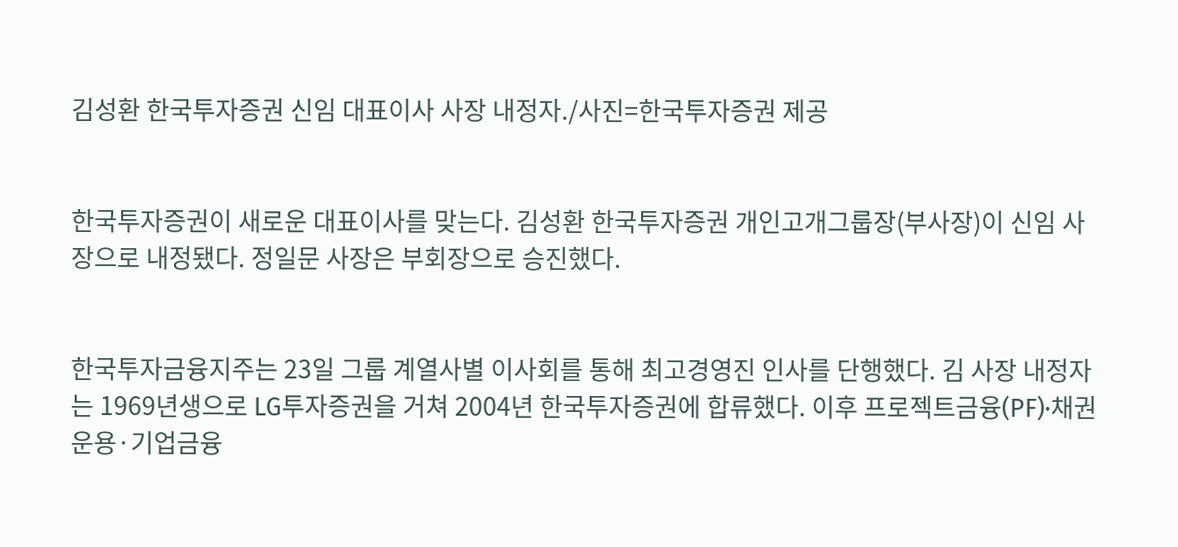김성환 한국투자증권 신임 대표이사 사장 내정자./사진=한국투자증권 제공


한국투자증권이 새로운 대표이사를 맞는다. 김성환 한국투자증권 개인고개그룹장(부사장)이 신임 사장으로 내정됐다. 정일문 사장은 부회장으로 승진했다.


한국투자금융지주는 23일 그룹 계열사별 이사회를 통해 최고경영진 인사를 단행했다. 김 사장 내정자는 1969년생으로 LG투자증권을 거쳐 2004년 한국투자증권에 합류했다. 이후 프로젝트금융(PF)·채권운용·기업금융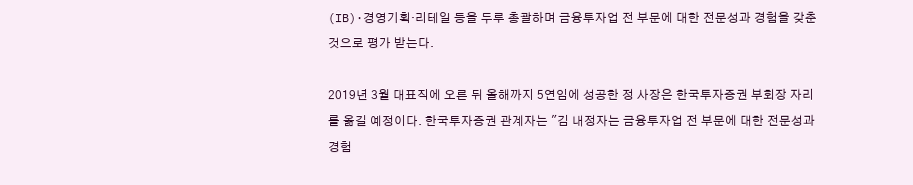(IB)·경영기획·리테일 등을 두루 총괄하며 금융투자업 전 부문에 대한 전문성과 경험을 갖춘 것으로 평가 받는다.

2019년 3월 대표직에 오른 뒤 올해까지 5연임에 성공한 정 사장은 한국투자증권 부회장 자리를 옮길 예정이다. 한국투자증권 관계자는 "김 내정자는 금융투자업 전 부문에 대한 전문성과 경험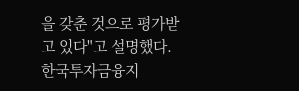을 갖춘 것으로 평가받고 있다"고 설명했다. 한국투자금융지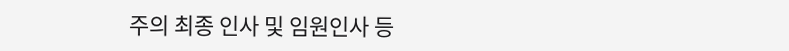주의 최종 인사 및 임원인사 등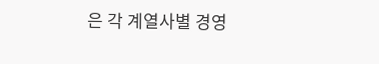은 각 계열사별 경영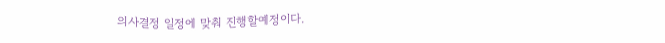의사결정 일정에 맞춰 진행할예정이다.